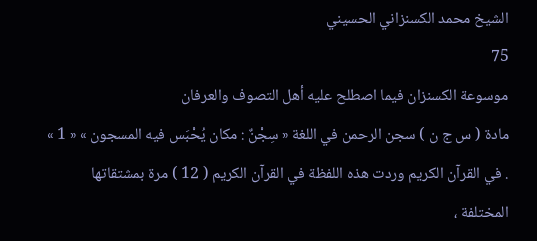الشيخ محمد الكسنزاني الحسيني
75
موسوعة الكسنزان فيما اصطلح عليه أهل التصوف والعرفان
مادة ( س ج ن ) سجن الرحمن في اللغة « سِجْنٌ : مكان يُحْبَس فيه المسجون » « 1 » . في القرآن الكريم وردت هذه اللفظة في القرآن الكريم ( 12 ) مرة بمشتقاتها المختلفة ،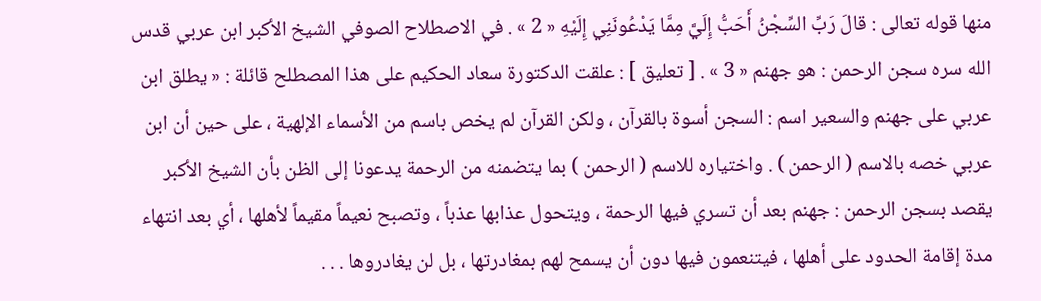منها قوله تعالى : قالَ رَبِّ السِّجْنُ أَحَبُّ إِلَيَّ مِمَّا يَدْعُونَنِي إِلَيْهِ « 2 » . في الاصطلاح الصوفي الشيخ الأكبر ابن عربي قدس الله سره سجن الرحمن : هو جهنم « 3 » . [ تعليق ] : علقت الدكتورة سعاد الحكيم على هذا المصطلح قائلة : « يطلق ابن عربي على جهنم والسعير اسم : السجن أسوة بالقرآن ، ولكن القرآن لم يخص باسم من الأسماء الإلهية ، على حين أن ابن عربي خصه بالاسم ( الرحمن ) . واختياره للاسم ( الرحمن ) بما يتضمنه من الرحمة يدعونا إلى الظن بأن الشيخ الأكبر يقصد بسجن الرحمن : جهنم بعد أن تسري فيها الرحمة ، ويتحول عذابها عذباً ، وتصبح نعيماً مقيماً لأهلها ، أي بعد انتهاء مدة إقامة الحدود على أهلها ، فيتنعمون فيها دون أن يسمح لهم بمغادرتها ، بل لن يغادروها . . .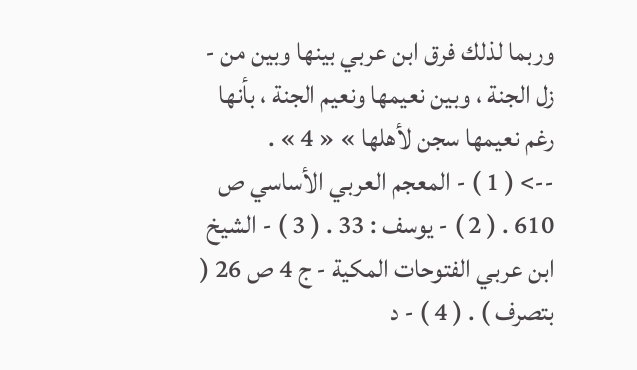وربما لذلك فرق ابن عربي بينها وبين من - زل الجنة ، وبين نعيمها ونعيم الجنة ، بأنها رغم نعيمها سجن لأهلها » « 4 » .
--> ( 1 ) - المعجم العربي الأساسي ص 610 . ( 2 ) - يوسف : 33 . ( 3 ) - الشيخ ابن عربي الفتوحات المكية - ج 4 ص 26 ( بتصرف ) . ( 4 ) - د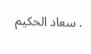. سعاد الحكيم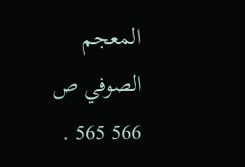المعجم الصوفي ص 566 565 .